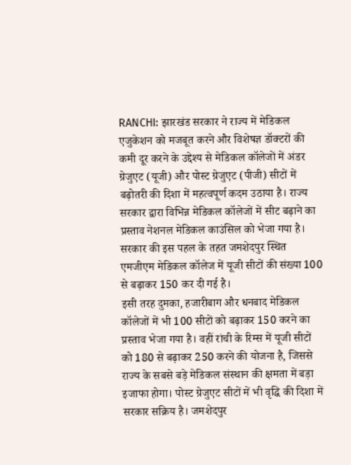RANCHI: झारखंड सरकार ने राज्य में मेडिकल एजुकेशन को मजबूत करने और विशेषज्ञ डॉक्टरों की कमी दूर करने के उद्देश्य से मेडिकल कॉलेजों में अंडर ग्रेजुएट (यूजी) और पोस्ट ग्रेजुएट (पीजी) सीटों में बढ़ोतरी की दिशा में महत्वपूर्ण कदम उठाया है। राज्य सरकार द्वारा विभिन्न मेडिकल कॉलेजों में सीट बढ़ाने का प्रस्ताव नेशनल मेडिकल काउंसिल को भेजा गया है। सरकार की इस पहल के तहत जमशेदपुर स्थित एमजीएम मेडिकल कॉलेज में यूजी सीटों की संख्या 100 से बढ़ाकर 150 कर दी गई है।
इसी तरह दुमका, हजारीबाग और धनबाद मेडिकल कॉलेजों में भी 100 सीटों को बढ़ाकर 150 करने का प्रस्ताव भेजा गया है। वहीं रांची के रिम्स में यूजी सीटों को 180 से बढ़ाकर 250 करने की योजना है, जिससे राज्य के सबसे बड़े मेडिकल संस्थान की क्षमता में बड़ा इजाफा होगा। पोस्ट ग्रेजुएट सीटों में भी वृद्धि की दिशा में सरकार सक्रिय है। जमशेदपुर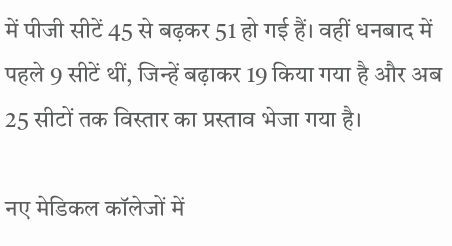में पीजी सीटें 45 से बढ़कर 51 हो गई हैं। वहीं धनबाद में पहले 9 सीटें थीं, जिन्हें बढ़ाकर 19 किया गया है और अब 25 सीटों तक विस्तार का प्रस्ताव भेजा गया है।

नए मेडिकल कॉलेजों में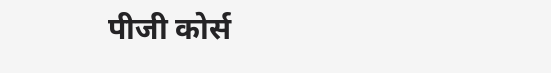पीजी कोर्स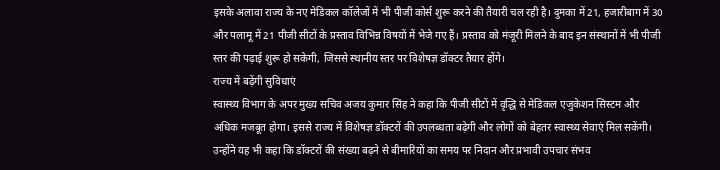इसके अलावा राज्य के नए मेडिकल कॉलेजों में भी पीजी कोर्स शुरू करने की तैयारी चल रही है। दुमका में 21, हजारीबाग में 30 और पलामू में 21 पीजी सीटों के प्रस्ताव विभिन्न विषयों में भेजे गए हैं। प्रस्ताव को मंजूरी मिलने के बाद इन संस्थानों में भी पीजी स्तर की पढ़ाई शुरू हो सकेगी, जिससे स्थानीय स्तर पर विशेषज्ञ डॉक्टर तैयार होंगे।
राज्य में बढ़ेंगी सुविधाएं
स्वास्थ्य विभाग के अपर मुख्य सचिव अजय कुमार सिंह ने कहा कि पीजी सीटों में वृद्धि से मेडिकल एजुकेशन सिस्टम और अधिक मजबूत होगा। इससे राज्य में विशेषज्ञ डॉक्टरों की उपलब्धता बढ़ेगी और लोगों को बेहतर स्वास्थ्य सेवाएं मिल सकेंगी। उन्होंने यह भी कहा कि डॉक्टरों की संख्या बढ़ने से बीमारियों का समय पर निदान और प्रभावी उपचार संभव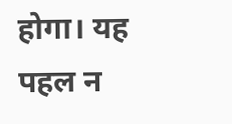होगा। यह पहल न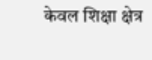केवल शिक्षा क्षेत्र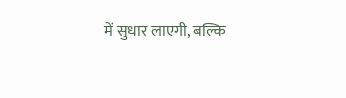में सुधार लाएगी, बल्कि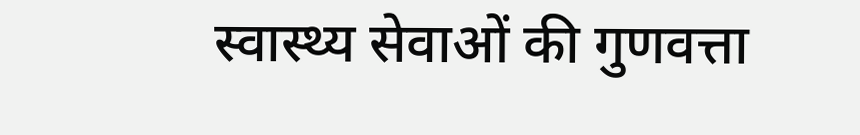स्वास्थ्य सेवाओं की गुणवत्ता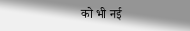को भी नई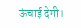ऊंचाई देगी।